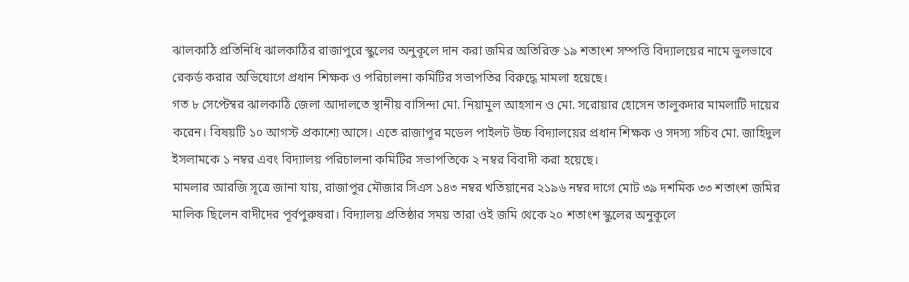ঝালকাঠি প্রতিনিধি ঝালকাঠির রাজাপুরে স্কুলের অনুকূলে দান করা জমির অতিরিক্ত ১৯ শতাংশ সম্পত্তি বিদ্যালয়ের নামে ভুলভাবে রেকর্ড করার অভিযোগে প্রধান শিক্ষক ও পরিচালনা কমিটির সভাপতির বিরুদ্ধে মামলা হয়েছে।
গত ৮ সেপ্টেম্বর ঝালকাঠি জেলা আদালতে স্থানীয় বাসিন্দা মো. নিয়ামুল আহসান ও মো. সরোয়ার হোসেন তালুকদার মামলাটি দায়ের করেন। বিষয়টি ১০ আগস্ট প্রকাশ্যে আসে। এতে রাজাপুর মডেল পাইলট উচ্চ বিদ্যালয়ের প্রধান শিক্ষক ও সদস্য সচিব মো. জাহিদুল ইসলামকে ১ নম্বর এবং বিদ্যালয় পরিচালনা কমিটির সভাপতিকে ২ নম্বর বিবাদী করা হয়েছে।
মামলার আরজি সূত্রে জানা যায়, রাজাপুর মৌজার সিএস ১৪৩ নম্বর খতিয়ানের ২১৯৬ নম্বর দাগে মোট ৩৯ দশমিক ৩৩ শতাংশ জমির মালিক ছিলেন বাদীদের পূর্বপুরুষরা। বিদ্যালয় প্রতিষ্ঠার সময় তারা ওই জমি থেকে ২০ শতাংশ স্কুলের অনুকূলে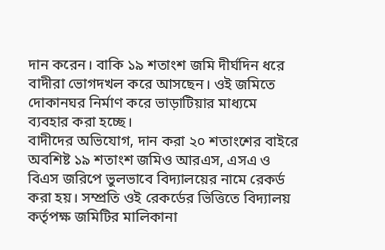দান করেন। বাকি ১৯ শতাংশ জমি দীর্ঘদিন ধরে বাদীরা ভোগদখল করে আসছেন। ওই জমিতে দোকানঘর নির্মাণ করে ভাড়াটিয়ার মাধ্যমে ব্যবহার করা হচ্ছে।
বাদীদের অভিযোগ, দান করা ২০ শতাংশের বাইরে অবশিষ্ট ১৯ শতাংশ জমিও আরএস, এসএ ও বিএস জরিপে ভুলভাবে বিদ্যালয়ের নামে রেকর্ড করা হয়। সম্প্রতি ওই রেকর্ডের ভিত্তিতে বিদ্যালয় কর্তৃপক্ষ জমিটির মালিকানা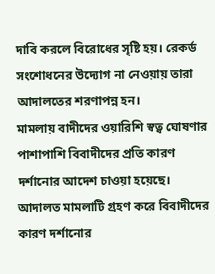দাবি করলে বিরোধের সৃষ্টি হয়। রেকর্ড সংশোধনের উদ্যোগ না নেওয়ায় তারা আদালতের শরণাপন্ন হন।
মামলায় বাদীদের ওয়ারিশি স্বত্ব ঘোষণার পাশাপাশি বিবাদীদের প্রতি কারণ দর্শানোর আদেশ চাওয়া হয়েছে। আদালত মামলাটি গ্রহণ করে বিবাদীদের কারণ দর্শানোর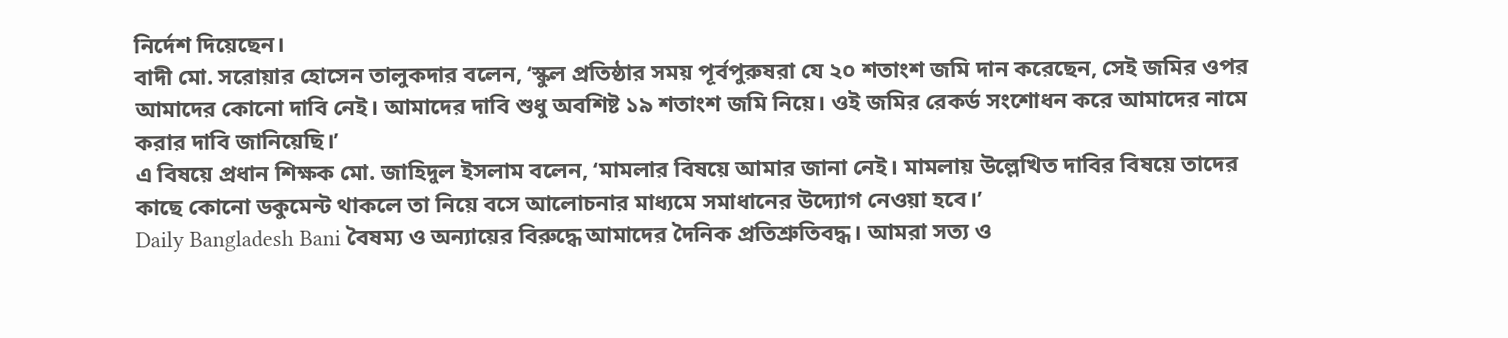নির্দেশ দিয়েছেন।
বাদী মো. সরোয়ার হোসেন তালুকদার বলেন, ‘স্কুল প্রতিষ্ঠার সময় পূর্বপুরুষরা যে ২০ শতাংশ জমি দান করেছেন, সেই জমির ওপর আমাদের কোনো দাবি নেই। আমাদের দাবি শুধু অবশিষ্ট ১৯ শতাংশ জমি নিয়ে। ওই জমির রেকর্ড সংশোধন করে আমাদের নামে করার দাবি জানিয়েছি।’
এ বিষয়ে প্রধান শিক্ষক মো. জাহিদুল ইসলাম বলেন, ‘মামলার বিষয়ে আমার জানা নেই। মামলায় উল্লেখিত দাবির বিষয়ে তাদের কাছে কোনো ডকুমেন্ট থাকলে তা নিয়ে বসে আলোচনার মাধ্যমে সমাধানের উদ্যোগ নেওয়া হবে।’
Daily Bangladesh Bani বৈষম্য ও অন্যায়ের বিরুদ্ধে আমাদের দৈনিক প্রতিশ্রুতিবদ্ধ। আমরা সত্য ও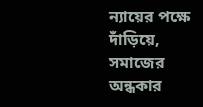ন্যায়ের পক্ষে দাঁড়িয়ে, সমাজের অন্ধকার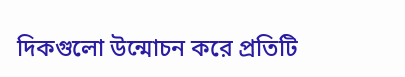দিকগুলো উন্মোচন করে প্রতিটি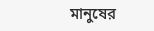মানুষের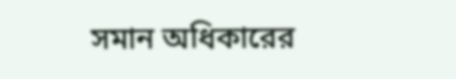সমান অধিকারের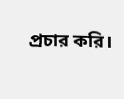প্রচার করি।